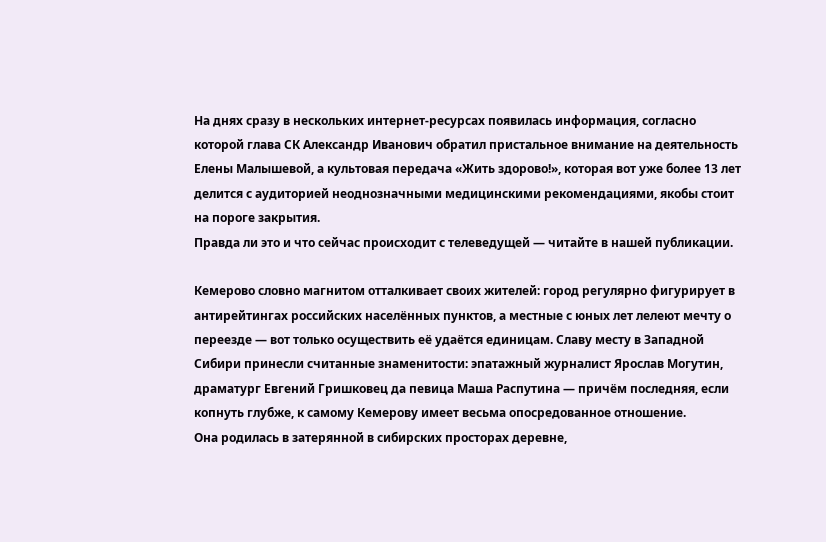На днях сразу в нескольких интернет-ресурсах появилась информация, согласно которой глава СК Александр Иванович обратил пристальное внимание на деятельность Елены Малышевой, а культовая передача «Жить здорово!», которая вот уже более 13 лет делится с аудиторией неоднозначными медицинскими рекомендациями, якобы стоит на пороге закрытия.
Правда ли это и что сейчас происходит с телеведущей — читайте в нашей публикации.

Кемерово словно магнитом отталкивает своих жителей: город регулярно фигурирует в антирейтингах российских населённых пунктов, а местные с юных лет лелеют мечту о переезде — вот только осуществить её удаётся единицам. Славу месту в Западной Сибири принесли считанные знаменитости: эпатажный журналист Ярослав Могутин, драматург Евгений Гришковец да певица Маша Распутина — причём последняя, если копнуть глубже, к самому Кемерову имеет весьма опосредованное отношение.
Она родилась в затерянной в сибирских просторах деревне,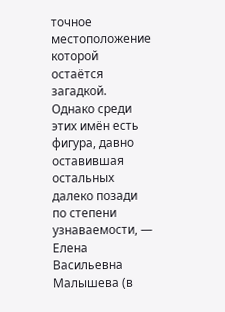точное местоположение которой остаётся загадкой.
Однако среди этих имён есть фигура, давно оставившая остальных далеко позади по степени узнаваемости, — Елена Васильевна Малышева (в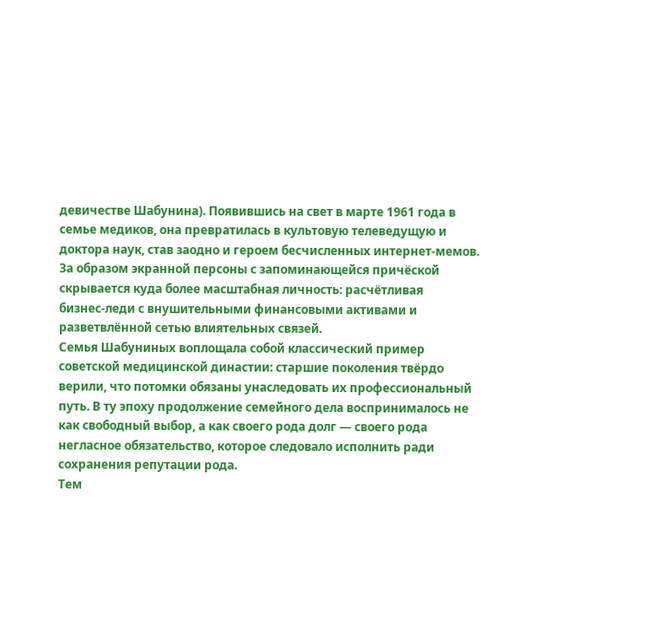девичестве Шабунина). Появившись на свет в марте 1961 года в семье медиков, она превратилась в культовую телеведущую и доктора наук, став заодно и героем бесчисленных интернет‑мемов. За образом экранной персоны с запоминающейся причёской скрывается куда более масштабная личность: расчётливая бизнес‑леди с внушительными финансовыми активами и разветвлённой сетью влиятельных связей.
Семья Шабуниных воплощала собой классический пример советской медицинской династии: старшие поколения твёрдо верили, что потомки обязаны унаследовать их профессиональный путь. В ту эпоху продолжение семейного дела воспринималось не как свободный выбор, а как своего рода долг — своего рода негласное обязательство, которое следовало исполнить ради сохранения репутации рода.
Тем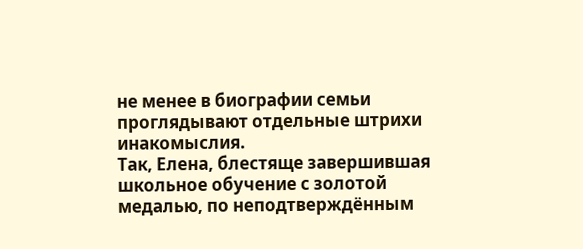не менее в биографии семьи проглядывают отдельные штрихи инакомыслия.
Так, Елена, блестяще завершившая школьное обучение с золотой медалью, по неподтверждённым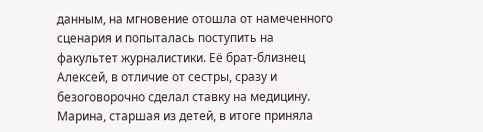данным, на мгновение отошла от намеченного сценария и попыталась поступить на факультет журналистики. Её брат‑близнец Алексей, в отличие от сестры, сразу и безоговорочно сделал ставку на медицину.
Марина, старшая из детей, в итоге приняла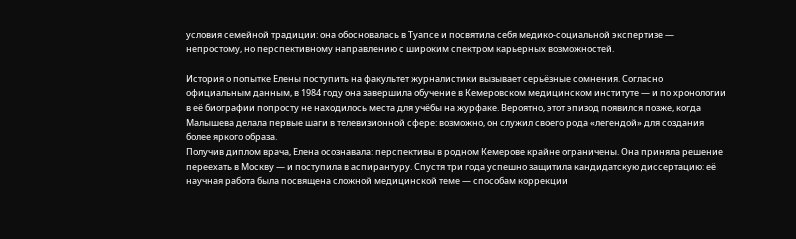условия семейной традиции: она обосновалась в Туапсе и посвятила себя медико‑социальной экспертизе — непростому, но перспективному направлению с широким спектром карьерных возможностей.

История о попытке Елены поступить на факультет журналистики вызывает серьёзные сомнения. Согласно официальным данным, в 1984 году она завершила обучение в Кемеровском медицинском институте — и по хронологии в её биографии попросту не находилось места для учёбы на журфаке. Вероятно, этот эпизод появился позже, когда Малышева делала первые шаги в телевизионной сфере: возможно, он служил своего рода «легендой» для создания более яркого образа.
Получив диплом врача, Елена осознавала: перспективы в родном Кемерове крайне ограничены. Она приняла решение переехать в Москву — и поступила в аспирантуру. Спустя три года успешно защитила кандидатскую диссертацию: её научная работа была посвящена сложной медицинской теме — способам коррекции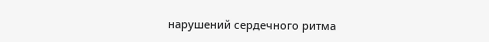нарушений сердечного ритма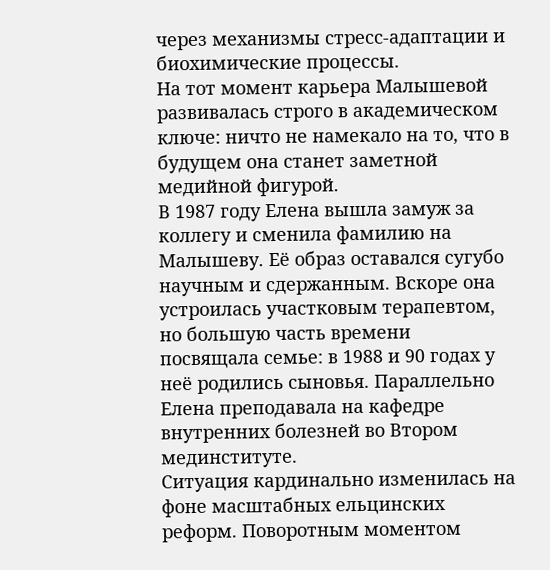через механизмы стресс‑адаптации и биохимические процессы.
На тот момент карьера Малышевой развивалась строго в академическом ключе: ничто не намекало на то, что в будущем она станет заметной медийной фигурой.
В 1987 году Елена вышла замуж за коллегу и сменила фамилию на Малышеву. Её образ оставался сугубо научным и сдержанным. Вскоре она устроилась участковым терапевтом, но большую часть времени посвящала семье: в 1988 и 90 годах у неё родились сыновья. Параллельно Елена преподавала на кафедре внутренних болезней во Втором мединституте.
Ситуация кардинально изменилась на фоне масштабных ельцинских реформ. Поворотным моментом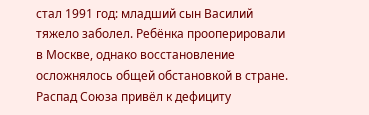стал 1991 год: младший сын Василий тяжело заболел. Ребёнка прооперировали в Москве, однако восстановление осложнялось общей обстановкой в стране. Распад Союза привёл к дефициту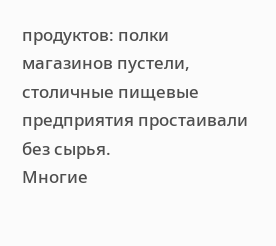продуктов: полки магазинов пустели, столичные пищевые предприятия простаивали без сырья.
Многие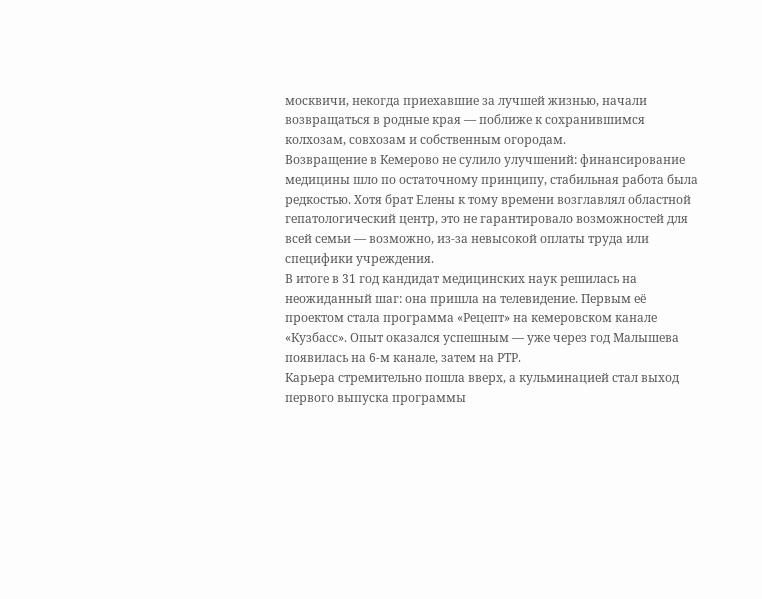москвичи, некогда приехавшие за лучшей жизнью, начали возвращаться в родные края — поближе к сохранившимся колхозам, совхозам и собственным огородам.
Возвращение в Кемерово не сулило улучшений: финансирование медицины шло по остаточному принципу, стабильная работа была редкостью. Хотя брат Елены к тому времени возглавлял областной гепатологический центр, это не гарантировало возможностей для всей семьи — возможно, из‑за невысокой оплаты труда или специфики учреждения.
В итоге в 31 год кандидат медицинских наук решилась на неожиданный шаг: она пришла на телевидение. Первым её проектом стала программа «Рецепт» на кемеровском канале «Кузбасс». Опыт оказался успешным — уже через год Малышева появилась на 6‑м канале, затем на РТР.
Карьера стремительно пошла вверх, а кульминацией стал выход первого выпуска программы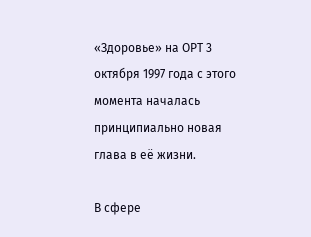«Здоровье» на ОРТ 3 октября 1997 года с этого момента началась принципиально новая глава в её жизни.

В сфере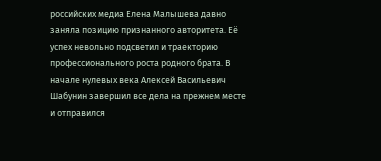российских медиа Елена Малышева давно заняла позицию признанного авторитета. Её успех невольно подсветил и траекторию профессионального роста родного брата. В начале нулевых века Алексей Васильевич Шабунин завершил все дела на прежнем месте и отправился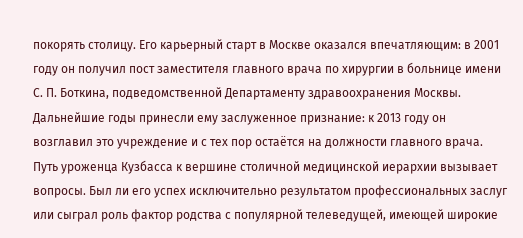покорять столицу. Его карьерный старт в Москве оказался впечатляющим: в 2001 году он получил пост заместителя главного врача по хирургии в больнице имени С. П. Боткина, подведомственной Департаменту здравоохранения Москвы.
Дальнейшие годы принесли ему заслуженное признание: к 2013 году он возглавил это учреждение и с тех пор остаётся на должности главного врача.
Путь уроженца Кузбасса к вершине столичной медицинской иерархии вызывает вопросы. Был ли его успех исключительно результатом профессиональных заслуг или сыграл роль фактор родства с популярной телеведущей, имеющей широкие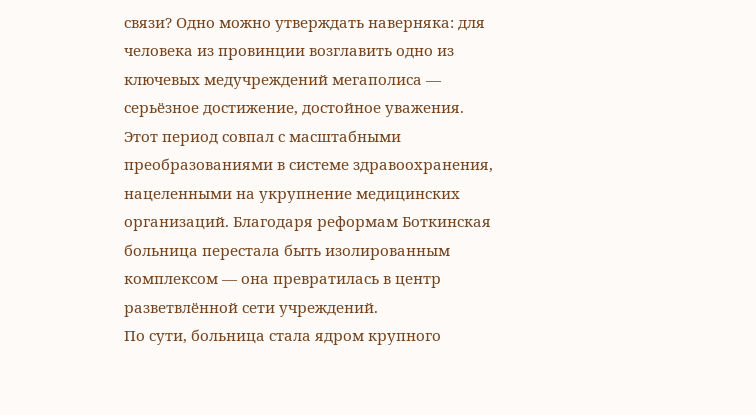связи? Одно можно утверждать наверняка: для человека из провинции возглавить одно из ключевых медучреждений мегаполиса — серьёзное достижение, достойное уважения.
Этот период совпал с масштабными преобразованиями в системе здравоохранения, нацеленными на укрупнение медицинских организаций. Благодаря реформам Боткинская больница перестала быть изолированным комплексом — она превратилась в центр разветвлённой сети учреждений.
По сути, больница стала ядром крупного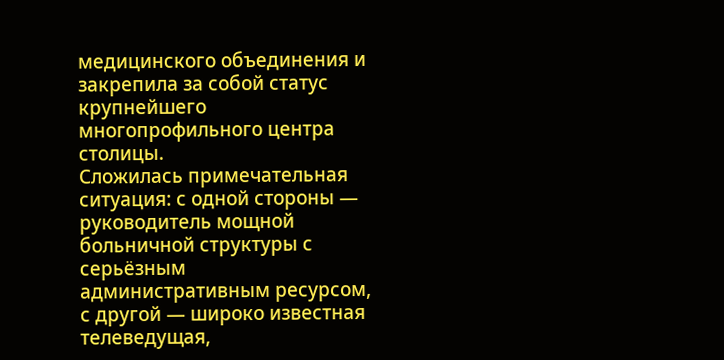медицинского объединения и закрепила за собой статус крупнейшего многопрофильного центра столицы.
Сложилась примечательная ситуация: с одной стороны — руководитель мощной больничной структуры с серьёзным административным ресурсом, с другой — широко известная телеведущая,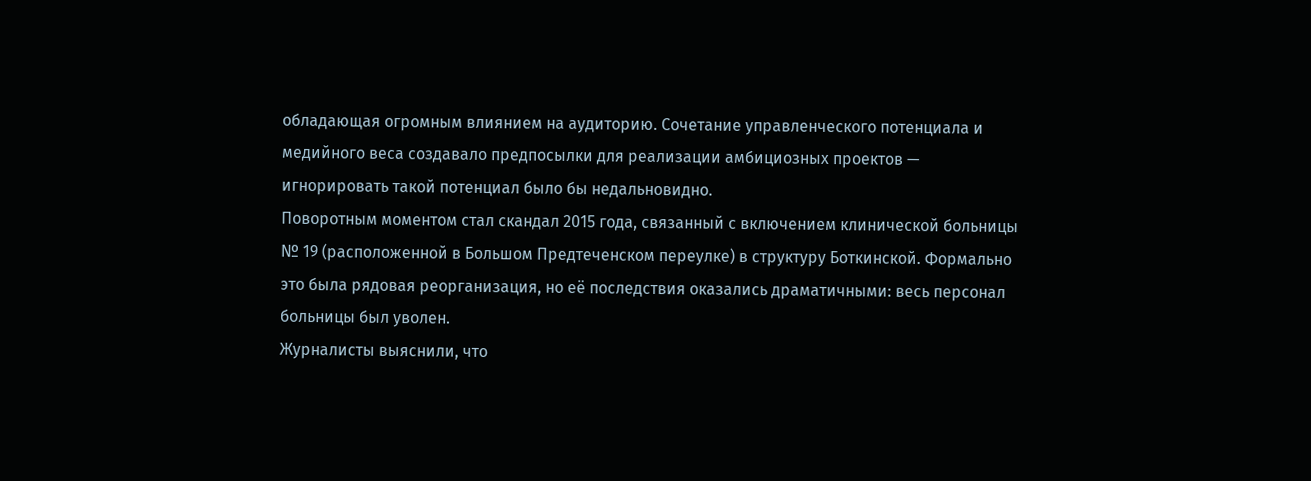обладающая огромным влиянием на аудиторию. Сочетание управленческого потенциала и медийного веса создавало предпосылки для реализации амбициозных проектов — игнорировать такой потенциал было бы недальновидно.
Поворотным моментом стал скандал 2015 года, связанный с включением клинической больницы № 19 (расположенной в Большом Предтеченском переулке) в структуру Боткинской. Формально это была рядовая реорганизация, но её последствия оказались драматичными: весь персонал больницы был уволен.
Журналисты выяснили, что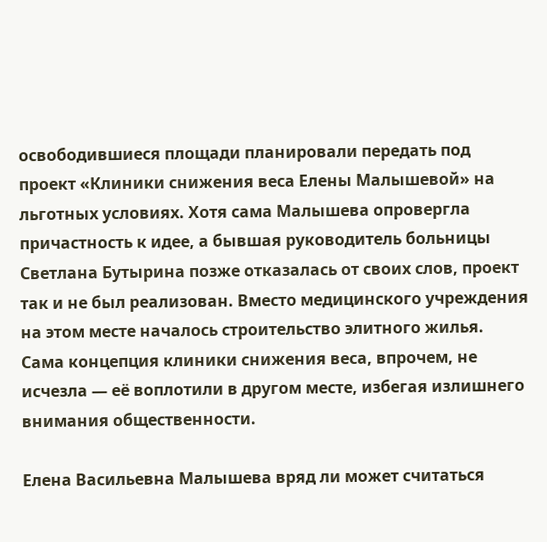освободившиеся площади планировали передать под проект «Клиники снижения веса Елены Малышевой» на льготных условиях. Хотя сама Малышева опровергла причастность к идее, а бывшая руководитель больницы Светлана Бутырина позже отказалась от своих слов, проект так и не был реализован. Вместо медицинского учреждения на этом месте началось строительство элитного жилья.
Сама концепция клиники снижения веса, впрочем, не исчезла — её воплотили в другом месте, избегая излишнего внимания общественности.

Елена Васильевна Малышева вряд ли может считаться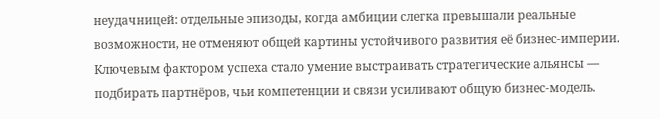неудачницей: отдельные эпизоды, когда амбиции слегка превышали реальные возможности, не отменяют общей картины устойчивого развития её бизнес‑империи. Ключевым фактором успеха стало умение выстраивать стратегические альянсы — подбирать партнёров, чьи компетенции и связи усиливают общую бизнес‑модель.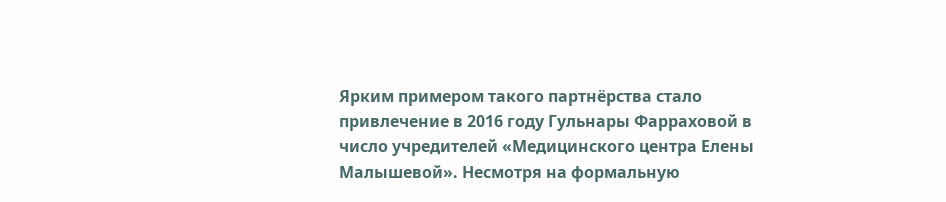Ярким примером такого партнёрства стало привлечение в 2016 году Гульнары Фарраховой в число учредителей «Медицинского центра Елены Малышевой». Несмотря на формальную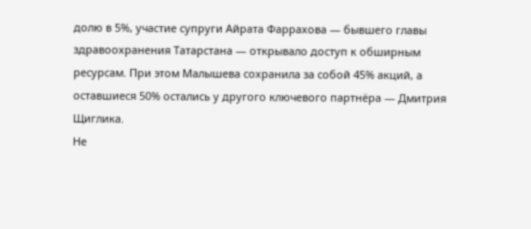долю в 5%, участие супруги Айрата Фаррахова — бывшего главы здравоохранения Татарстана — открывало доступ к обширным ресурсам. При этом Малышева сохранила за собой 45% акций, а оставшиеся 50% остались у другого ключевого партнёра — Дмитрия Щиглика.
Не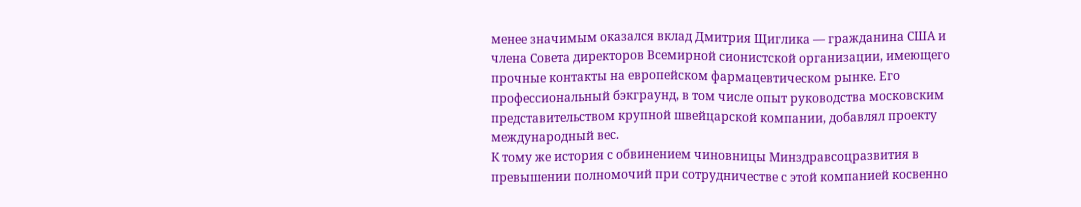менее значимым оказался вклад Дмитрия Щиглика — гражданина США и члена Совета директоров Всемирной сионистской организации, имеющего прочные контакты на европейском фармацевтическом рынке. Его профессиональный бэкграунд, в том числе опыт руководства московским представительством крупной швейцарской компании, добавлял проекту международный вес.
К тому же история с обвинением чиновницы Минздравсоцразвития в превышении полномочий при сотрудничестве с этой компанией косвенно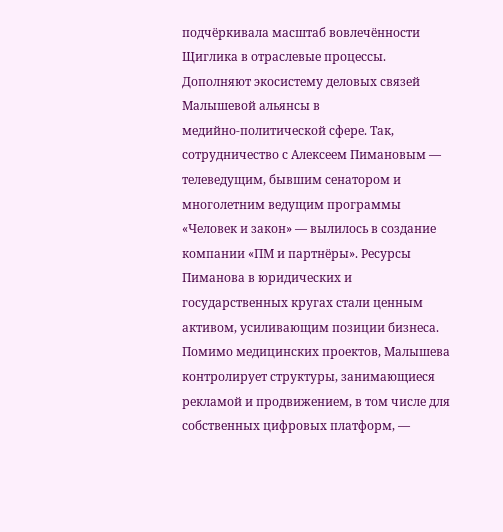подчёркивала масштаб вовлечённости Щиглика в отраслевые процессы.
Дополняют экосистему деловых связей Малышевой альянсы в медийно‑политической сфере. Так, сотрудничество с Алексеем Пимановым — телеведущим, бывшим сенатором и многолетним ведущим программы «Человек и закон» — вылилось в создание компании «ПМ и партнёры». Ресурсы Пиманова в юридических и государственных кругах стали ценным активом, усиливающим позиции бизнеса.
Помимо медицинских проектов, Малышева контролирует структуры, занимающиеся рекламой и продвижением, в том числе для собственных цифровых платформ, —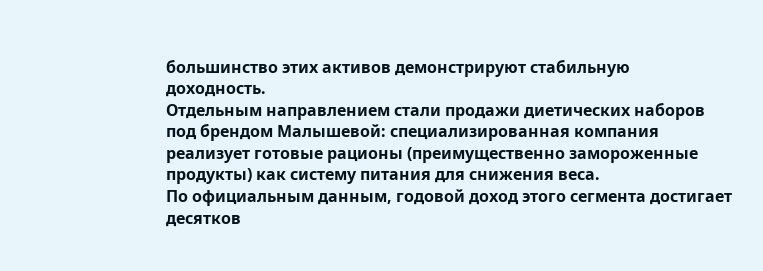большинство этих активов демонстрируют стабильную доходность.
Отдельным направлением стали продажи диетических наборов под брендом Малышевой: специализированная компания реализует готовые рационы (преимущественно замороженные продукты) как систему питания для снижения веса.
По официальным данным, годовой доход этого сегмента достигает десятков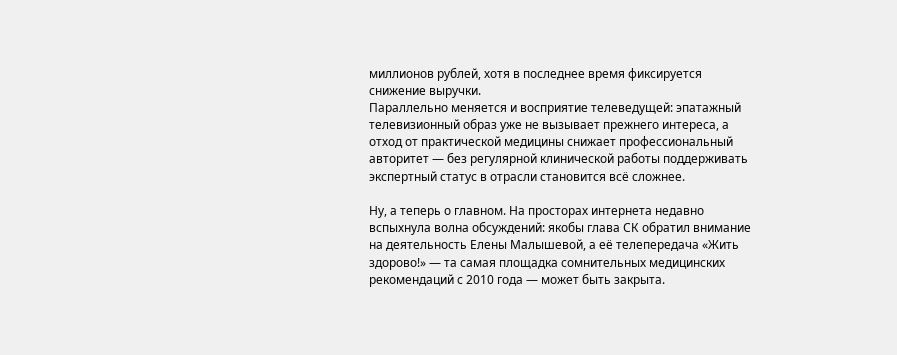миллионов рублей, хотя в последнее время фиксируется снижение выручки.
Параллельно меняется и восприятие телеведущей: эпатажный телевизионный образ уже не вызывает прежнего интереса, а отход от практической медицины снижает профессиональный авторитет — без регулярной клинической работы поддерживать экспертный статус в отрасли становится всё сложнее.

Ну, а теперь о главном. На просторах интернета недавно вспыхнула волна обсуждений: якобы глава СК обратил внимание на деятельность Елены Малышевой, а её телепередача «Жить здорово!» — та самая площадка сомнительных медицинских рекомендаций с 2010 года — может быть закрыта.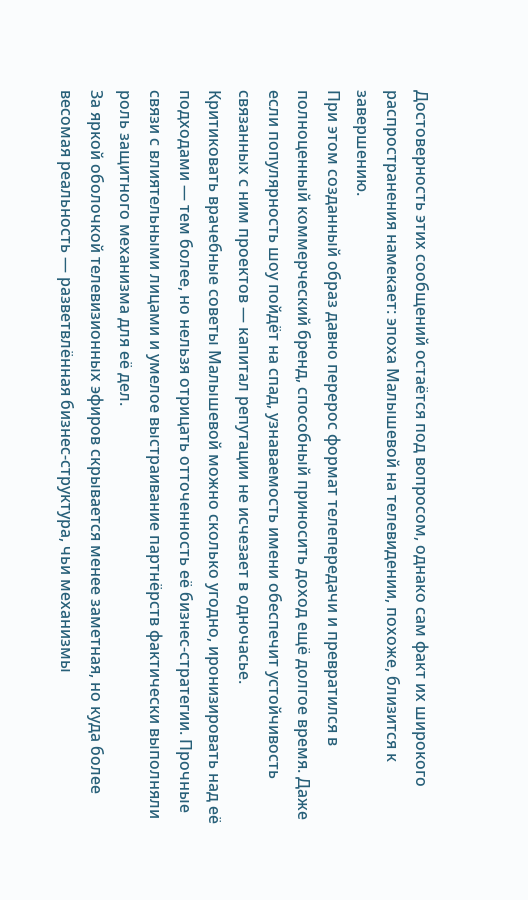Достоверность этих сообщений остаётся под вопросом, однако сам факт их широкого распространения намекает: эпоха Малышевой на телевидении, похоже, близится к завершению.
При этом созданный образ давно перерос формат телепередачи и превратился в полноценный коммерческий бренд, способный приносить доход ещё долгое время. Даже если популярность шоу пойдёт на спад, узнаваемость имени обеспечит устойчивость связанных с ним проектов — капитал репутации не исчезает в одночасье.
Критиковать врачебные советы Малышевой можно сколько угодно, иронизировать над её подходами — тем более, но нельзя отрицать отточенность её бизнес‑стратегии. Прочные связи с влиятельными лицами и умелое выстраивание партнёрств фактически выполняли роль защитного механизма для её дел.
За яркой оболочкой телевизионных эфиров скрывается менее заметная, но куда более весомая реальность — разветвлённая бизнес‑структура, чьи механизмы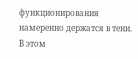функционирования намеренно держатся в тени. В этом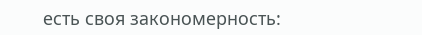есть своя закономерность: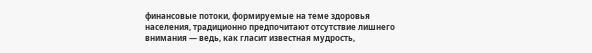финансовые потоки, формируемые на теме здоровья населения, традиционно предпочитают отсутствие лишнего внимания — ведь, как гласит известная мудрость,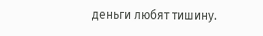деньги любят тишину.